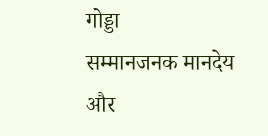गोड्डा
सम्मानजनक मानदेय और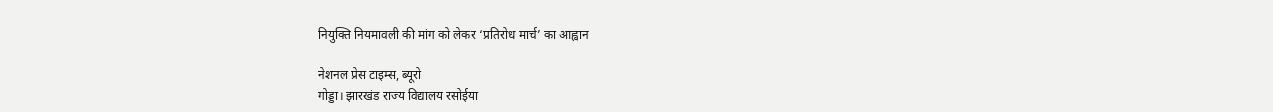नियुक्ति नियमावली की मांग को लेकर ‘प्रतिरोध मार्च’ का आह्वान

नेशनल प्रेस टाइम्स, ब्यूरो
गोड्डा। झारखंड राज्य विद्यालय रसोईया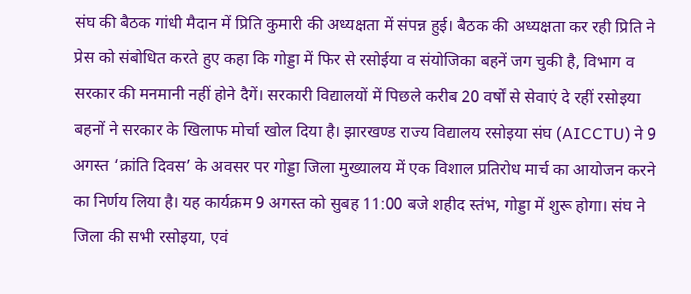संघ की बैठक गांधी मैदान में प्रिति कुमारी की अध्यक्षता में संपन्न हुई। बैठक की अध्यक्षता कर रही प्रिति ने प्रेस को संबोधित करते हुए कहा कि गोड्डा में फिर से रसोईया व संयोजिका बहनें जग चुकी है, विभाग व सरकार की मनमानी नहीं होने दैगें। सरकारी विद्यालयों में पिछले करीब 20 वर्षों से सेवाएं दे रहीं रसोइया बहनों ने सरकार के खिलाफ मोर्चा खोल दिया है। झारखण्ड राज्य विद्यालय रसोइया संघ (AICCTU) ने 9 अगस्त ‘क्रांति दिवस’ के अवसर पर गोड्डा जिला मुख्यालय में एक विशाल प्रतिरोध मार्च का आयोजन करने का निर्णय लिया है। यह कार्यक्रम 9 अगस्त को सुबह 11:00 बजे शहीद स्तंभ, गोड्डा में शुरू होगा। संघ ने जिला की सभी रसोइया, एवं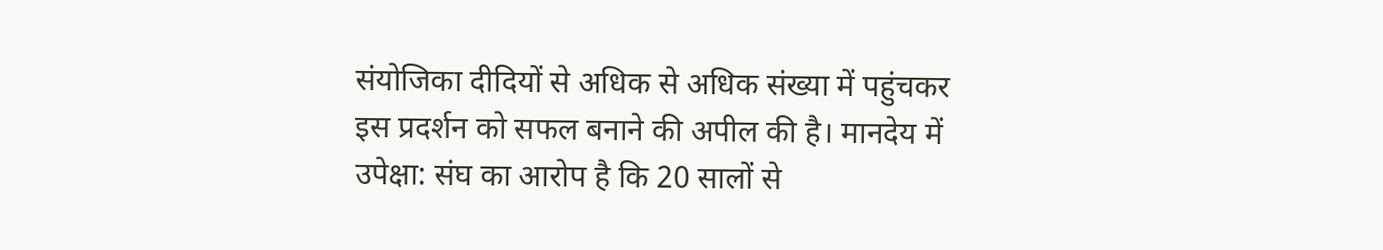संयोजिका दीदियों से अधिक से अधिक संख्या में पहुंचकर इस प्रदर्शन को सफल बनाने की अपील की है। मानदेय में उपेक्षा: संघ का आरोप है कि 20 सालों से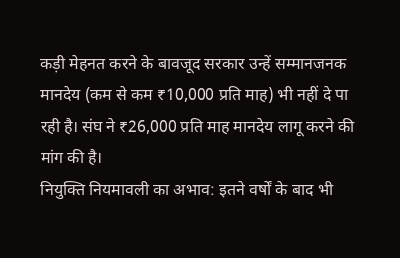कड़ी मेहनत करने के बावजूद सरकार उन्हें सम्मानजनक मानदेय (कम से कम ₹10,000 प्रति माह) भी नहीं दे पा रही है। संघ ने ₹26,000 प्रति माह मानदेय लागू करने की मांग की है।
नियुक्ति नियमावली का अभाव: इतने वर्षों के बाद भी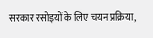सरकार रसोइयों के लिए चयन प्रक्रिया,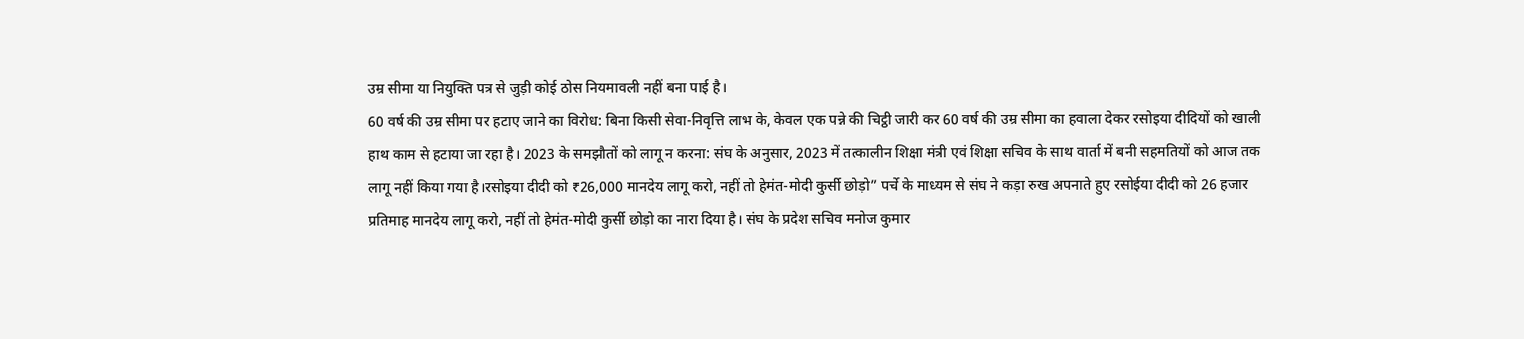उम्र सीमा या नियुक्ति पत्र से जुड़ी कोई ठोस नियमावली नहीं बना पाई है।
60 वर्ष की उम्र सीमा पर हटाए जाने का विरोध: बिना किसी सेवा-निवृत्ति लाभ के, केवल एक पन्ने की चिट्ठी जारी कर 60 वर्ष की उम्र सीमा का हवाला देकर रसोइया दीदियों को खाली हाथ काम से हटाया जा रहा है। 2023 के समझौतों को लागू न करना: संघ के अनुसार, 2023 में तत्कालीन शिक्षा मंत्री एवं शिक्षा सचिव के साथ वार्ता में बनी सहमतियों को आज तक लागू नहीं किया गया है।रसोइया दीदी को ₹26,000 मानदेय लागू करो, नहीं तो हेमंत-मोदी कुर्सी छोड़ो” पर्चे के माध्यम से संघ ने कड़ा रुख अपनाते हुए रसोईया दीदी को 26 हजार प्रतिमाह मानदेय लागू करो, नहीं तो हेमंत-मोदी कुर्सी छोड़ो का नारा दिया है। संघ के प्रदेश सचिव मनोज कुमार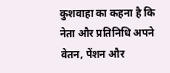कुशवाहा का कहना है कि नेता और प्रतिनिधि अपने वेतन, पेंशन और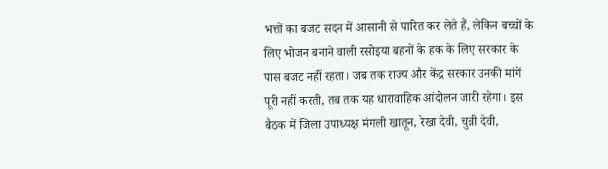भत्तों का बजट सदन में आसानी से पारित कर लेते हैं, लेकिन बच्चों के लिए भोजन बनाने वाली रसोइया बहनों के हक के लिए सरकार के पास बजट नहीं रहता। जब तक राज्य और केंद्र सरकार उनकी मांगें पूरी नहीं करती, तब तक यह धारावाहिक आंदोलन जारी रहेगा। इस बैठक में जिला उपाध्यक्ष मंगली खातून, रेखा देवी, चुन्नी देवी,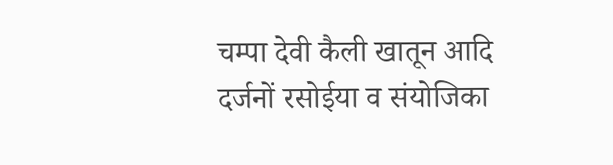चम्पा देवी कैली खातून आदि दर्जनों रसोईया व संयोजिका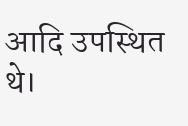आदि उपस्थित थे।